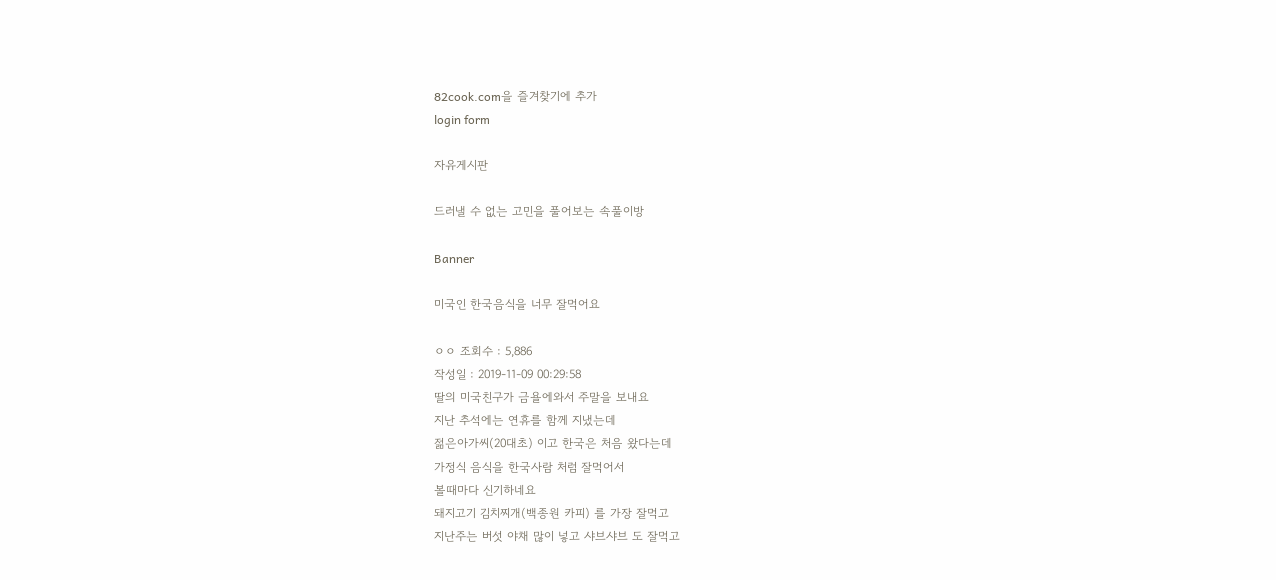82cook.com을 즐겨찾기에 추가
login form

자유게시판

드러낼 수 없는 고민을 풀어보는 속풀이방

Banner

미국인 한국음식을 너무 잘먹어요

ㅇㅇ 조회수 : 5,886
작성일 : 2019-11-09 00:29:58
딸의 미국친구가 금욜에와서 주말을 보내요
지난 추석에는 연휴를 함께 지냈는데
젊은아가씨(20대초) 이고 한국은 처음 왔다는데
가정식 음식을 한국사람 처럼 잘먹어서
볼때마다 신기하네요
돼지고기 김치찌개(백종원 카피) 를 가장 잘먹고
지난주는 버섯 야채 많이 넣고 샤브샤브 도 잘먹고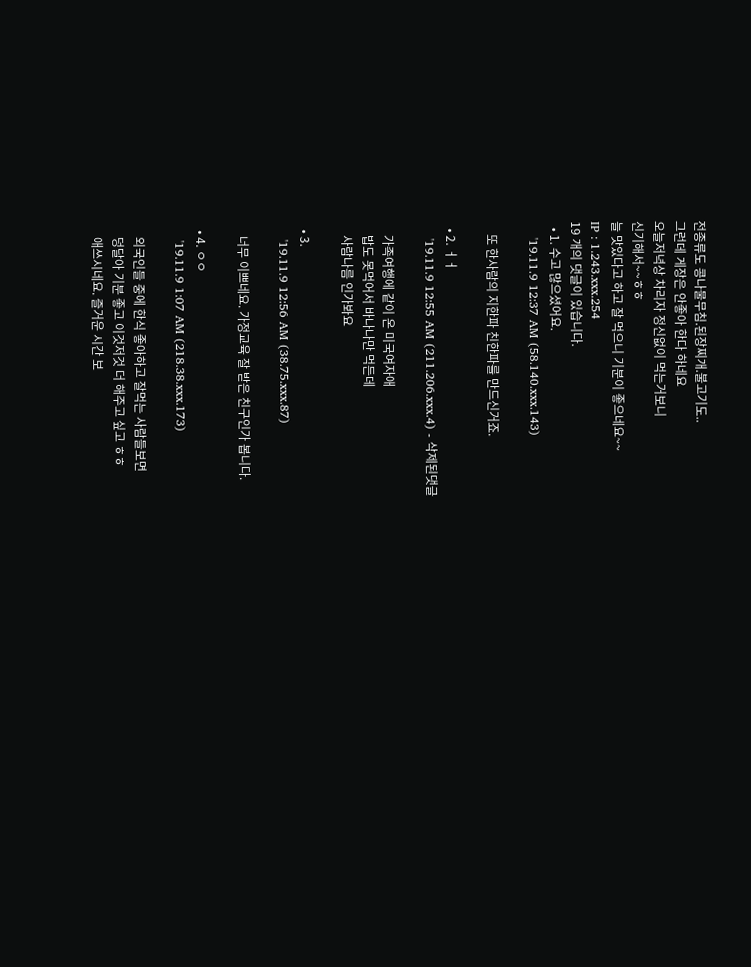전종류도 콩나물무침.된장찌개.불고기도..
그런데 게장은 안좋아 한다 하네요
오늘저녁상 차리자 정신없이 먹는거보니
신기해서~~ㅎㅎ
늘 맛있다고 하고 잘 먹으니 기분이 좋으네요~~
IP : 1.243.xxx.254
19 개의 댓글이 있습니다.
  • 1. 수고 많으셨어요.
    '19.11.9 12:37 AM (58.140.xxx.143)

    또 한사람의 지한파 친한파를 만드신거죠.

  • 2. ㅓㅓ
    '19.11.9 12:55 AM (211.206.xxx.4) - 삭제된댓글

    가족여행에 같이 온 미국여자애
    밥도 못먹어서 바나나만 먹든데
    사람나름 인가봐요

  • 3.
    '19.11.9 12:56 AM (38.75.xxx.87)

    너무 이쁘네요. 가정교육 잘 받은 친구인가 봅니다.

  • 4. ㅇㅇ
    '19.11.9 1:07 AM (218.38.xxx.173)

    외국인들 중에 한식 좋아하고 잘먹는 사람들보면
    덩달아 기분 좋고 이것저것 더 해주고 싶고 ㅎㅎ
    애쓰시네요. 즐거운 시간 보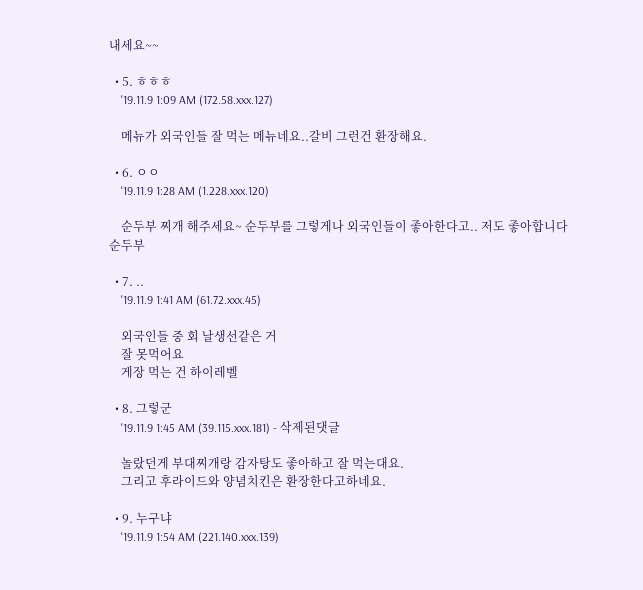내세요~~

  • 5. ㅎㅎㅎ
    '19.11.9 1:09 AM (172.58.xxx.127)

    메뉴가 외국인들 잘 먹는 메뉴네요..갈비 그런건 환장해요.

  • 6. ㅇㅇ
    '19.11.9 1:28 AM (1.228.xxx.120)

    순두부 찌개 해주세요~ 순두부를 그렇게나 외국인들이 좋아한다고.. 저도 좋아합니다 순두부

  • 7. ..
    '19.11.9 1:41 AM (61.72.xxx.45)

    외국인들 중 회 날생선같은 거
    잘 못먹어요
    게장 먹는 건 하이레벨

  • 8. 그렇군
    '19.11.9 1:45 AM (39.115.xxx.181) - 삭제된댓글

    놀랐던게 부대찌개랑 감자탕도 좋아하고 잘 먹는대요.
    그리고 후라이드와 양념치킨은 환장한다고하네요.

  • 9. 누구냐
    '19.11.9 1:54 AM (221.140.xxx.139)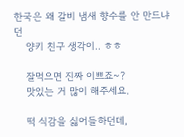한국은 왜 갈비 냄새 향수를 안 만드냐던
    양키 친구 생각이.. ㅎㅎ

    잘먹으면 진짜 이쁘죠~?
    맛있는 거 많이 해주세요.

    떡 식감을 싫어들하던데,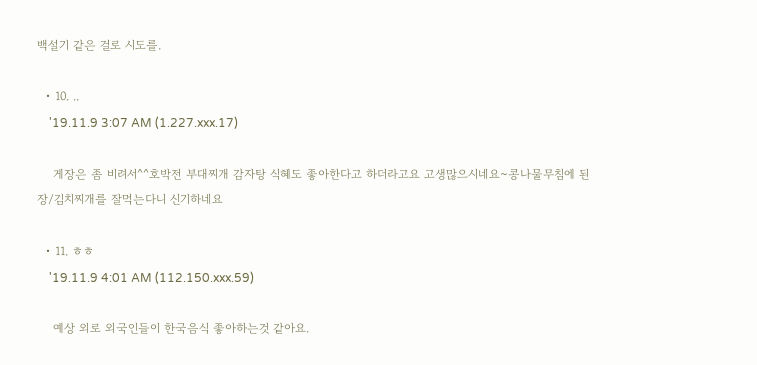백설기 같은 걸로 시도를.

  • 10. ..
    '19.11.9 3:07 AM (1.227.xxx.17)

    게장은 좀 비려서^^호박전 부대찌개 감자탕 식혜도 좋아한다고 하더라고요 고생많으시네요~콩나물무침에 된장/김치찌개를 잘먹는다니 신기하네요

  • 11. ㅎㅎ
    '19.11.9 4:01 AM (112.150.xxx.59)

    예상 외로 외국인들이 한국음식 좋아하는것 같아요.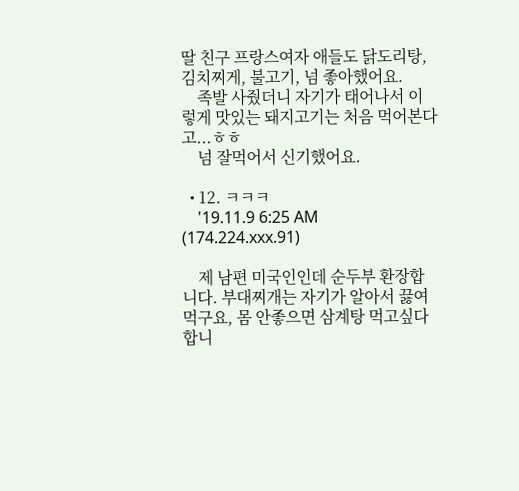딸 친구 프랑스여자 애들도 닭도리탕, 김치찌게, 불고기, 넘 좋아했어요.
    족발 사줬더니 자기가 태어나서 이렇게 맛있는 돼지고기는 처음 먹어본다고...ㅎㅎ
    넘 잘먹어서 신기했어요.

  • 12. ㅋㅋㅋ
    '19.11.9 6:25 AM (174.224.xxx.91)

    제 남편 미국인인데 순두부 환장합니다. 부대찌개는 자기가 알아서 끓여먹구요, 몸 안좋으면 삼계탕 먹고싶다 합니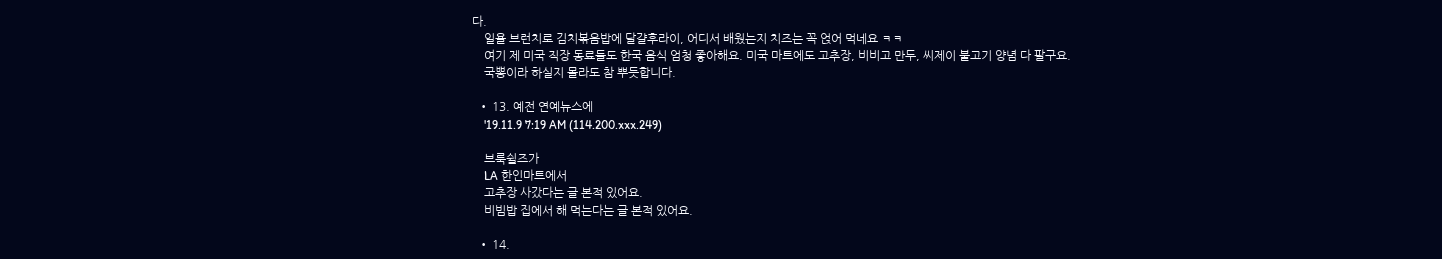다.
    일욜 브런치로 김치볶음밥에 달걀후라이, 어디서 배웠는지 치즈는 꼭 얹어 먹네요 ㅋㅋ
    여기 제 미국 직장 동료들도 한국 음식 엄청 좋아해요. 미국 마트에도 고추장, 비비고 만두, 씨제이 불고기 양념 다 팔구요.
    국뽕이라 하실지 몰라도 참 뿌듯합니다.

  • 13. 예전 연예뉴스에
    '19.11.9 7:19 AM (114.200.xxx.249)

    브룩쉴즈가
    LA 한인마트에서
    고추장 사갔다는 글 본적 있어요.
    비빔밥 집에서 해 먹는다는 글 본적 있어요.

  • 14.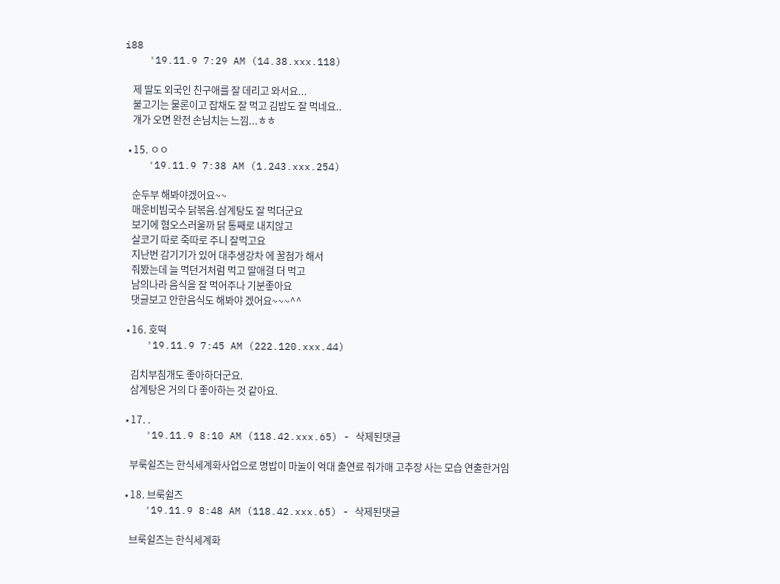i88
    '19.11.9 7:29 AM (14.38.xxx.118)

    제 딸도 외국인 친구애를 잘 데리고 와서요...
    불고기는 물론이고 잡채도 잘 먹고 김밥도 잘 먹네요..
    걔가 오면 완전 손님치는 느낌...ㅎㅎ

  • 15. ㅇㅇ
    '19.11.9 7:38 AM (1.243.xxx.254)

    순두부 해봐야겠어요~~
    매운비빔국수 닭볶음.삼계탕도 잘 먹더군요
    보기에 혐오스러울까 닭 통째로 내지않고
    살코기 따로 죽따로 주니 잘먹고요
    지난번 감기기가 있어 대추생강차 에 꿀첨가 해서
    줘봤는데 늘 먹던거처럼 먹고 딸애걸 더 먹고
    남의나라 음식을 잘 먹어주나 기분좋아요
    댓글보고 안한음식도 해봐야 겠어요~~~^^

  • 16. 호떡
    '19.11.9 7:45 AM (222.120.xxx.44)

    김치부침개도 좋아하더군요.
    삼계탕은 거의 다 좋아하는 것 같아요.

  • 17. .
    '19.11.9 8:10 AM (118.42.xxx.65) - 삭제된댓글

    부룩쉴즈는 한식세계화사업으로 명밥이 마눌이 억대 출연료 줘가매 고추장 사는 모습 연출한거임

  • 18. 브룩쉴즈
    '19.11.9 8:48 AM (118.42.xxx.65) - 삭제된댓글

    브룩쉴즈는 한식세계화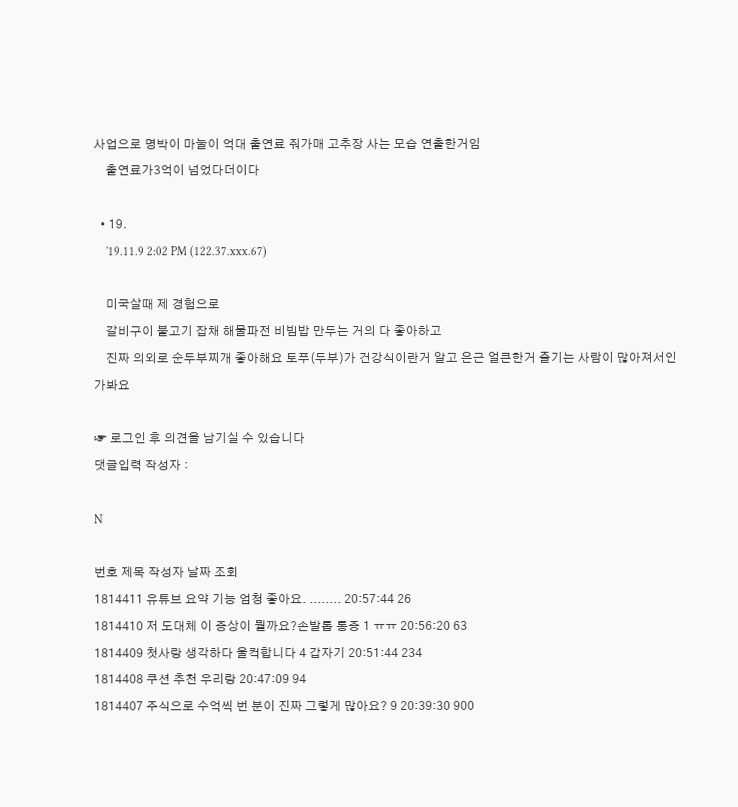사업으로 명박이 마눌이 억대 출연료 줘가매 고추장 사는 모습 연출한거임
    출연료가3억이 넘었다더이다

  • 19.
    '19.11.9 2:02 PM (122.37.xxx.67)

    미국살때 제 경험으로
    갈비구이 불고기 잡채 해물파전 비빔밥 만두는 거의 다 좋아하고
    진짜 의외로 순두부찌개 좋아해요 토푸(두부)가 건강식이란거 알고 은근 얼큰한거 즐기는 사람이 많아져서인가봐요

☞ 로그인 후 의견을 남기실 수 있습니다
댓글입력 작성자 :

N

번호 제목 작성자 날짜 조회
1814411 유튜브 요약 기능 엄청 좋아요. ........ 20:57:44 26
1814410 저 도대체 이 증상이 뭘까요?손발톱 통증 1 ㅠㅠ 20:56:20 63
1814409 첫사랑 생각하다 울컥합니다 4 갑자기 20:51:44 234
1814408 쿠션 추천 우리랑 20:47:09 94
1814407 주식으로 수억씩 번 분이 진짜 그렇게 많아요? 9 20:39:30 900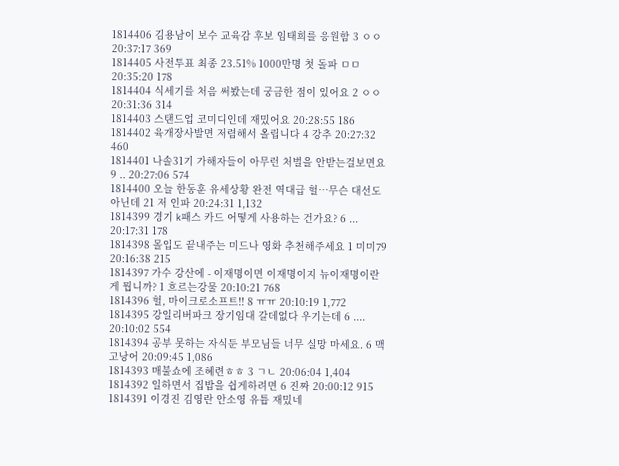1814406 김용남이 보수 교육감 후보 임태희를 응원함 3 ㅇㅇ 20:37:17 369
1814405 사전투표 최종 23.51% 1000만명 첫 돌파 ㅁㅁ 20:35:20 178
1814404 식세기를 처음 써봤는데 궁금한 점이 있어요 2 ㅇㅇ 20:31:36 314
1814403 스탠드업 코미디인데 재밌어요 20:28:55 186
1814402 육개장사발면 저렴해서 올립니다 4 강추 20:27:32 460
1814401 나솔31기 가해자들이 아무런 처벌을 안받는걸보면요 9 .. 20:27:06 574
1814400 오늘 한동훈 유세상황 완전 역대급 헐…무슨 대선도아닌데 21 저 인파 20:24:31 1,132
1814399 경기 k패스 카드 어떻게 사용하는 건가요? 6 ... 20:17:31 178
1814398 몰입도 끝내주는 미드나 영화 추천해주세요 1 미미79 20:16:38 215
1814397 가수 강산에 - 이재명이면 이재명이지 뉴이재명이란게 뭡니까? 1 흐르는강물 20:10:21 768
1814396 헐, 마이크로소프트!! 8 ㅠㅠ 20:10:19 1,772
1814395 강일리버파크 장기임대 갈데없다 우기는데 6 .... 20:10:02 554
1814394 공부 못하는 자식둔 부모님들 너무 실망 마세요. 6 맥고낭어 20:09:45 1,086
1814393 매불쇼에 조혜련ㅎㅎ 3 ㄱㄴ 20:06:04 1,404
1814392 일하면서 집밥을 쉽게하려면 6 진짜 20:00:12 915
1814391 이경진 김영란 안소영 유튭 재밌네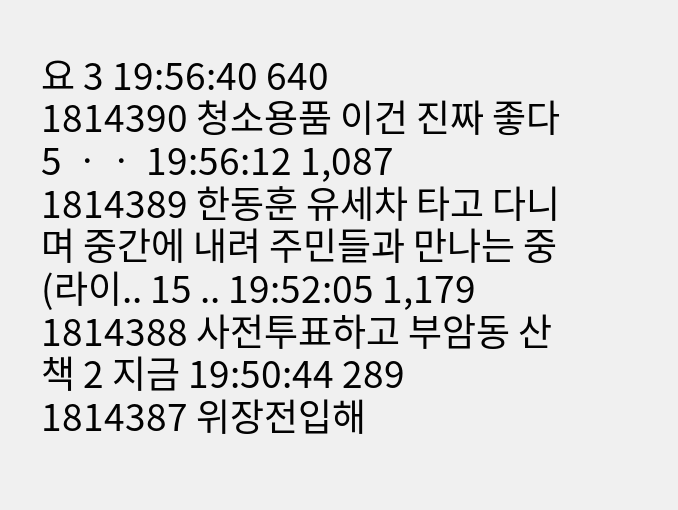요 3 19:56:40 640
1814390 청소용품 이건 진짜 좋다 5 ㆍㆍ 19:56:12 1,087
1814389 한동훈 유세차 타고 다니며 중간에 내려 주민들과 만나는 중(라이.. 15 .. 19:52:05 1,179
1814388 사전투표하고 부암동 산책 2 지금 19:50:44 289
1814387 위장전입해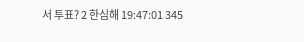서 투표? 2 한심해 19:47:01 345